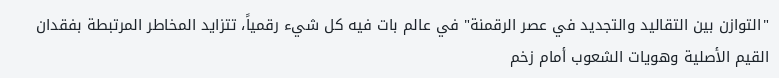"التوازن بين التقاليد والتجديد في عصر الرقمنة" في عالم بات فيه كل شيء رقمياً، تتزايد المخاطر المرتبطة بفقدان القيم الأصلية وهويات الشعوب أمام زخم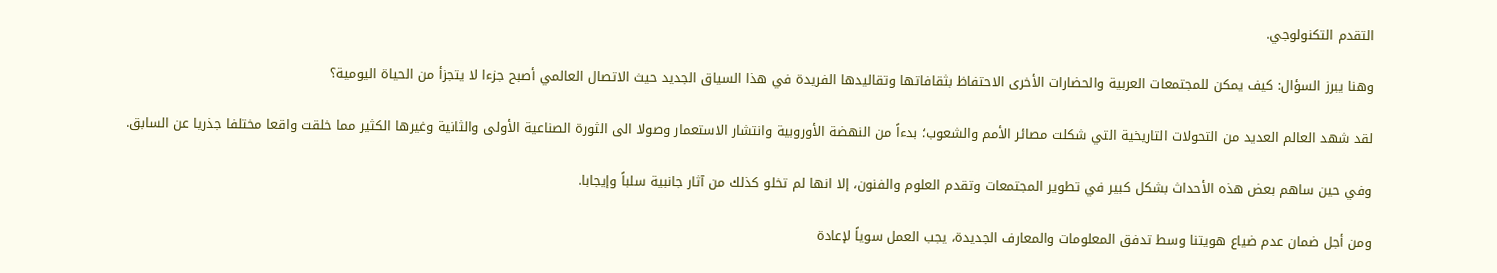التقدم التكنولوجي.

وهنا يبرز السؤال: كيف يمكن للمجتمعات العربية والحضارات الأخرى الاحتفاظ بثقافاتها وتقاليدها الفريدة في هذا السياق الجديد حيث الاتصال العالمي أصبح جزءا لا يتجزأ من الحياة اليومية؟

لقد شهد العالم العديد من التحولات التاريخية التي شكلت مصائر الأمم والشعوب؛ بدءاً من النهضة الأوروبية وانتشار الاستعمار وصولا الى الثورة الصناعية الأولى والثانية وغيرها الكثير مما خلقت واقعا مختلفا جذريا عن السابق.

وفي حين ساهم بعض هذه الأحداث بشكل كبير في تطوير المجتمعات وتقدم العلوم والفنون، إلا انها لم تخلو كذلك من آثار جانبية سلباً وإيجابا.

ومن أجل ضمان عدم ضياع هويتنا وسط تدفق المعلومات والمعارف الجديدة، يجب العمل سوياً لإعادة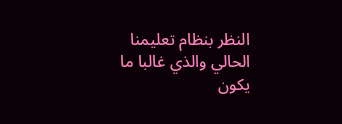النظر بنظام تعليمنا الحالي والذي غالبا ما يكون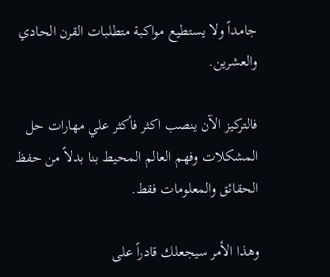جامداً ولا يستطيع مواكبة متطلبات القرن الحادي والعشرين.

فالتركيز الآن ينصب اكثر فأكثر علي مهارات حل المشكلات وفهم العالم المحيط بنا بدلاً من حفظ الحقائق والمعلومات فقط.

وهذا الأمر سيجعلك قادراً على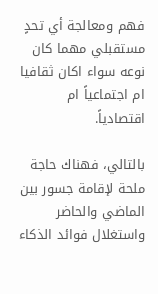فهم ومعالجة أي تحدٍ مستقبلي مهما كان نوعه سواء اكان ثقافيا ام اجتماعياً ام اقتصادياً.

بالتالي، فهناك حاجة ملحة لإقامة جسور بين الماضي والحاضر واستغلال فوائد الذكاء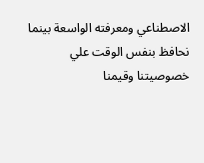الاصطناعي ومعرفته الواسعة بينما نحافظ بنفس الوقت علي خصوصيتنا وقيمنا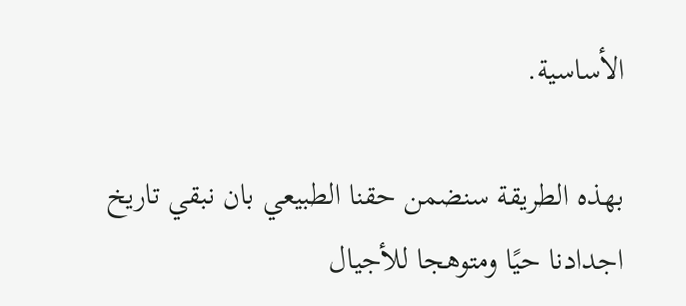الأساسية.

بهذه الطريقة سنضمن حقنا الطبيعي بان نبقي تاريخ اجدادنا حيًا ومتوهجا للأجيال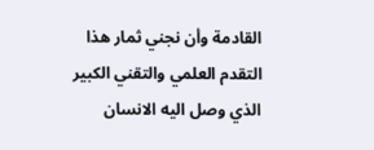القادمة وأن نجني ثمار هذا التقدم العلمي والتقني الكبير الذي وصل اليه الانسان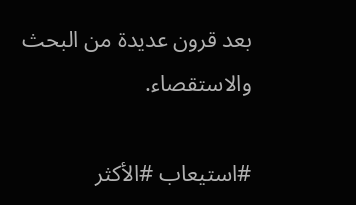بعد قرون عديدة من البحث والاستقصاء.

#استيعاب #الأكثر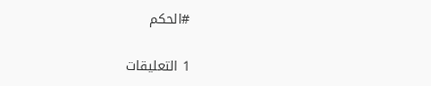#الحكم

1 التعليقات